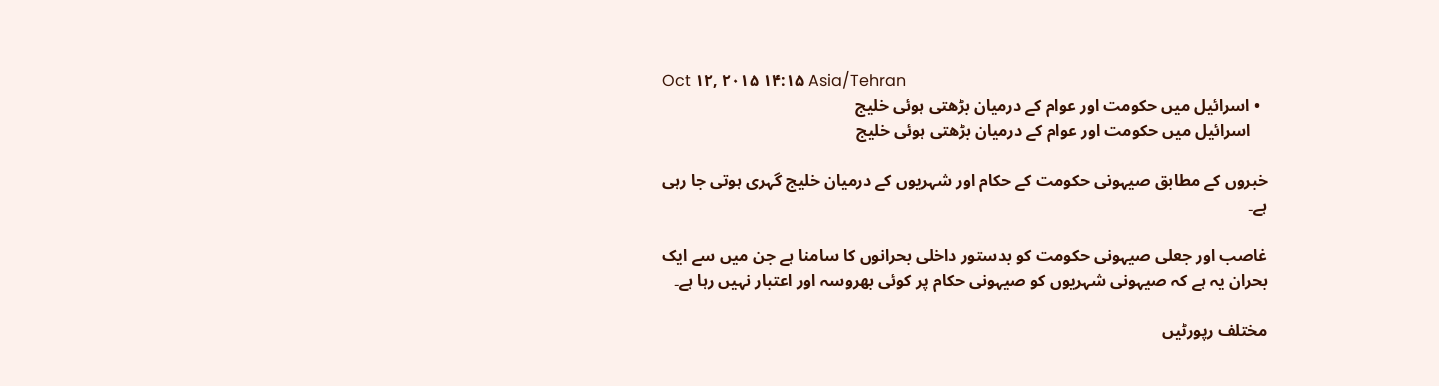Oct ۱۲, ۲۰۱۵ ۱۴:۱۵ Asia/Tehran
  • اسرائیل میں حکومت اور عوام کے درمیان بڑھتی ہوئی خلیج
    اسرائیل میں حکومت اور عوام کے درمیان بڑھتی ہوئی خلیج

خبروں کے مطابق صیہونی حکومت کے حکام اور شہریوں کے درمیان خلیج گہری ہوتی جا رہی ہے۔

غاصب اور جعلی صیہونی حکومت کو بدستور داخلی بحرانوں کا سامنا ہے جن میں سے ایک بحران یہ ہے کہ صیہونی شہریوں کو صیہونی حکام پر کوئی بھروسہ اور اعتبار نہیں رہا ہے۔

مختلف رپورٹیں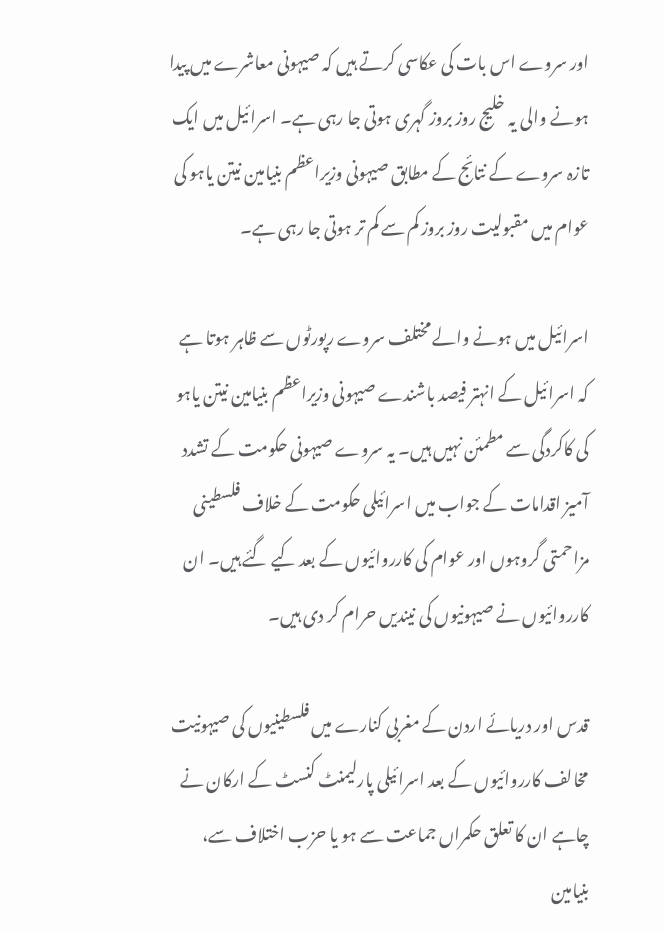اور سروے اس بات کی عکاسی کرتے ہیں کہ صیہونی معاشرے میں پیدا ہونے والی یہ خلیج روز بروز گہری ہوتی جا رہی ہے۔ اسرائیل میں ایک تازہ سروے کے نتائج کے مطابق صیہونی وزیراعظم بنیامین نیتن یاہو کی عوام میں مقبولیت روز بروز کم سے کم تر ہوتی جا رہی ہے۔

اسرائیل میں ہونے والے مختلف سروے رپورٹوں سے ظاہر ہوتا ہے کہ اسرائیل کے انہتر فیصد باشندے صیہونی وزیراعظم بنیامین نیتن یاہو کی کاکردگی سے مطمئن نہیں ہیں۔ یہ سروے صیہونی حکومت کے تشدد آمیز اقدامات کے جواب میں اسرائیلی حکومت کے خلاف فلسطینی مزاحمتی گروہوں اور عوام کی کارروائیوں کے بعد کیے گئے ہیں۔ ان کارروائیوں نے صیہونیوں کی نیندیں حرام کر دی ہیں۔

قدس اور دریائے اردن کے مغربی کنارے میں فلسطینیوں کی صیہونیت مخالف کارروائیوں کے بعد اسرائیلی پارلیمنٹ کنسٹ کے ارکان نے چاہے ان کا تعلق حکمراں جماعت سے ہو یا حزب اختلاف سے، بنیامین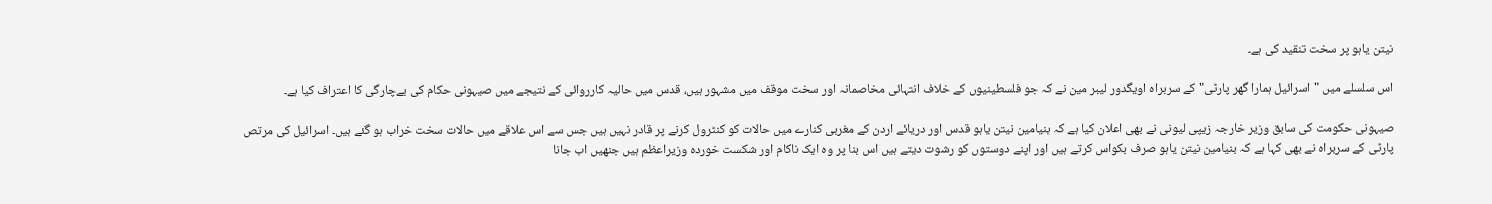نیتن یاہو پر سخت تنقید کی ہے۔

اس سلسلے میں "اسرائیل ہمارا گھر پارٹی" کے سربراہ اویگدور لیبر مین نے کہ جو فلسطینیوں کے خلاف انتہائی مخاصمانہ اور سخت موقف میں مشہور ہیں، قدس میں حالیہ کارروائی کے نتیجے میں صیہونی حکام کی بےچارگی کا اعتراف کیا ہے۔

صیہونی حکومت کی سابق وزیر خارجہ زیپی لیونی نے بھی اعلان کیا ہے کہ بنیامین نیتن یاہو قدس اور دریائے اردن کے مغربی کنارے میں حالات کو کنٹرول کرنے پر قادر نہیں ہیں جس سے اس علاقے میں حالات سخت خراب ہو گئے ہیں۔ اسرائیل کی مرتص پارٹی کے سربراہ نے بھی کہا ہے کہ بنیامین نیتن یاہو صرف بکواس کرتے ہیں اور اپنے دوستوں کو رشوت دیتے ہیں اس بنا پر وہ ایک ناکام اور شکست خوردہ وزیراعظم ہیں جنھیں اب جانا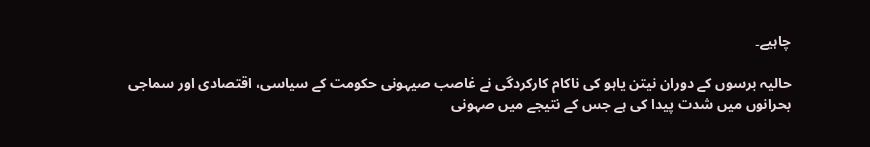چاہیے۔

حالیہ برسوں کے دوران نیتن یاہو کی ناکام کارکردگی نے غاصب صیہونی حکومت کے سیاسی، اقتصادی اور سماجی بحرانوں میں شدت پیدا کی ہے جس کے نتیجے میں صہونی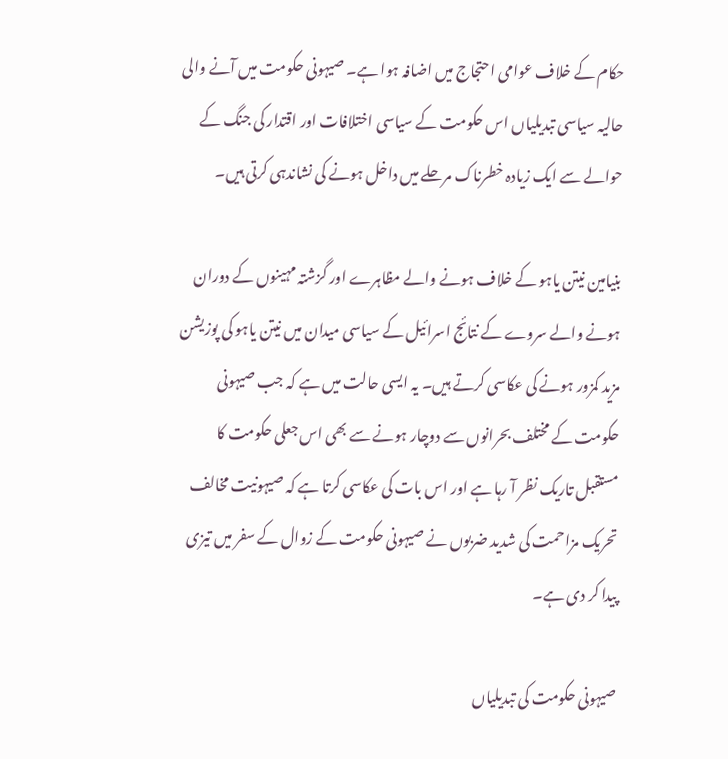حکام کے خلاف عوامی احتجاج میں اضافہ ہوا ہے۔ صیہونی حکومت میں آنے والی حالیہ سیاسی تبدیلیاں اس حکومت کے سیاسی اختلافات اور اقتدار کی جنگ کے حوالے سے ایک زیادہ خطرناک مرحلے میں داخل ہونے کی نشاندہی کرتی ہیں۔

بنیامین نیتن یاہو کے خلاف ہونے والے مظاہرے اور گزشتہ مہینوں کے دوران ہونے والے سروے کے نتائج اسرائیل کے سیاسی میدان میں نیتن یاہو کی پوزیشن مزید کمزور ہونے کی عکاسی کرتے ہیں۔ یہ ایسی حالت میں ہے کہ جب صیہونی حکومت کے مختلف بحرانوں سے دوچار ہونے سے بھی اس جعلی حکومت کا مستقبل تاریک نظر آ رہا ہے اور اس بات کی عکاسی کرتا ہے کہ صیہونیت مخالف تحریک مزاحمت کی شدید ضربوں نے صیہونی حکومت کے زوال کے سفر میں تیزی پیدا کر دی ہے۔

صیہونی حکومت کی تبدیلیاں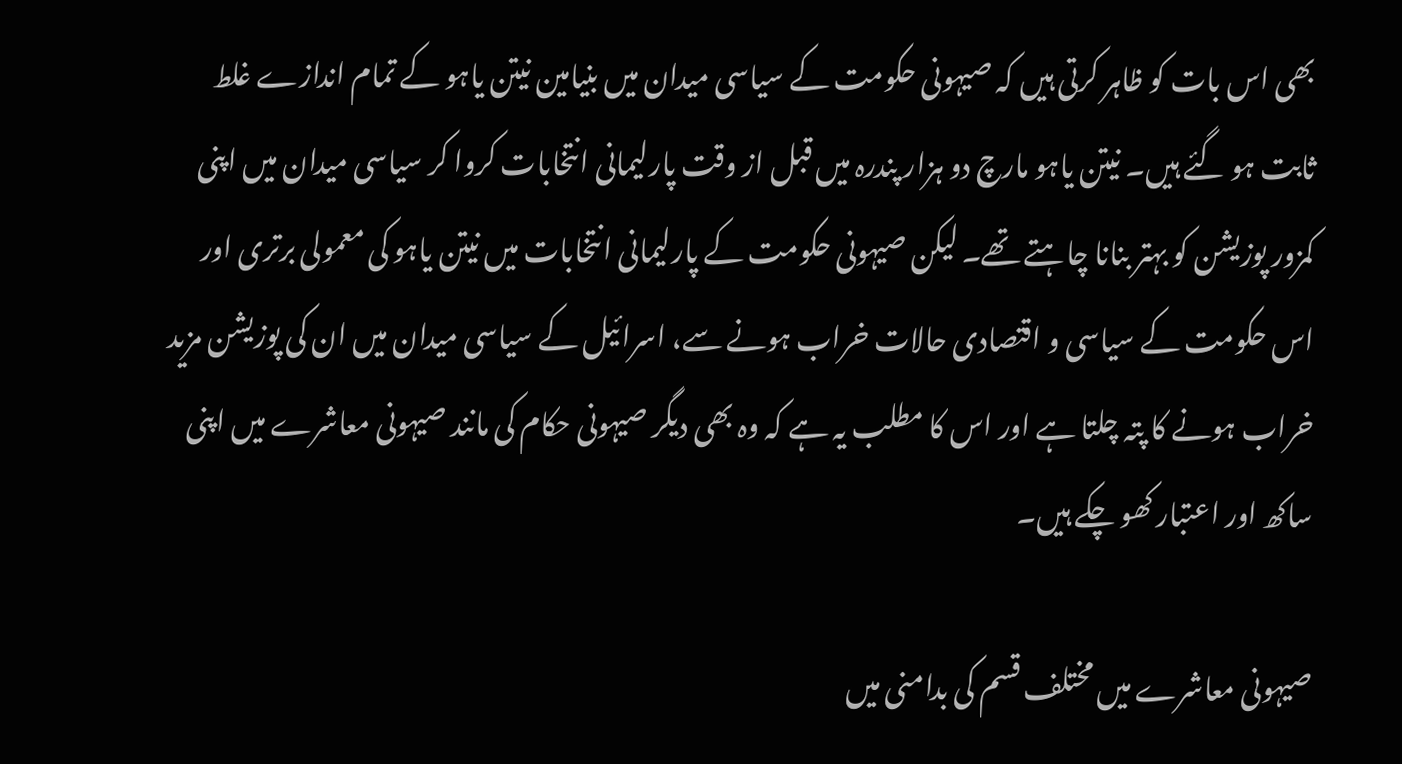بھی اس بات کو ظاہر کرتی ہیں کہ صیہونی حکومت کے سیاسی میدان میں بنیامین نیتن یاہو کے تمام اندازے غلط ثابت ہو گئے ہیں۔ نیتن یاہو مارچ دو ہزار پندرہ میں قبل از وقت پارلیمانی انتخابات کروا کر سیاسی میدان میں اپنی کمزور پوزیشن کو بہتر بنانا چاہتے تھے۔ لیکن صیہونی حکومت کے پارلیمانی انتخابات میں نیتن یاہو کی معمولی برتری اور اس حکومت کے سیاسی و اقتصادی حالات خراب ہونے سے، اسرائیل کے سیاسی میدان میں ان کی پوزیشن مزید خراب ہونے کا پتہ چلتا ہے اور اس کا مطلب یہ ہے کہ وہ بھی دیگر صیہونی حکام کی مانند صیہونی معاشرے میں اپنی ساکھ اور اعتبار کھو چکے ہیں۔

صیہونی معاشرے میں مختلف قسم کی بدامنی میں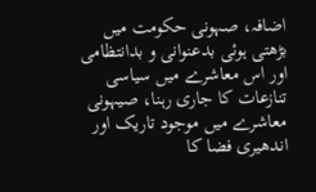اضافہ، صہونی حکومت میں بڑھتی ہوئی بدعنوانی و بدانتظامی اور اس معاشرے میں سیاسی تنازعات کا جاری رہنا، صیہونی معاشرے میں موجود تاریک اور اندھیری فضا کا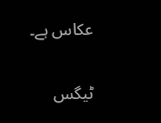عکاس ہے۔

ٹیگس